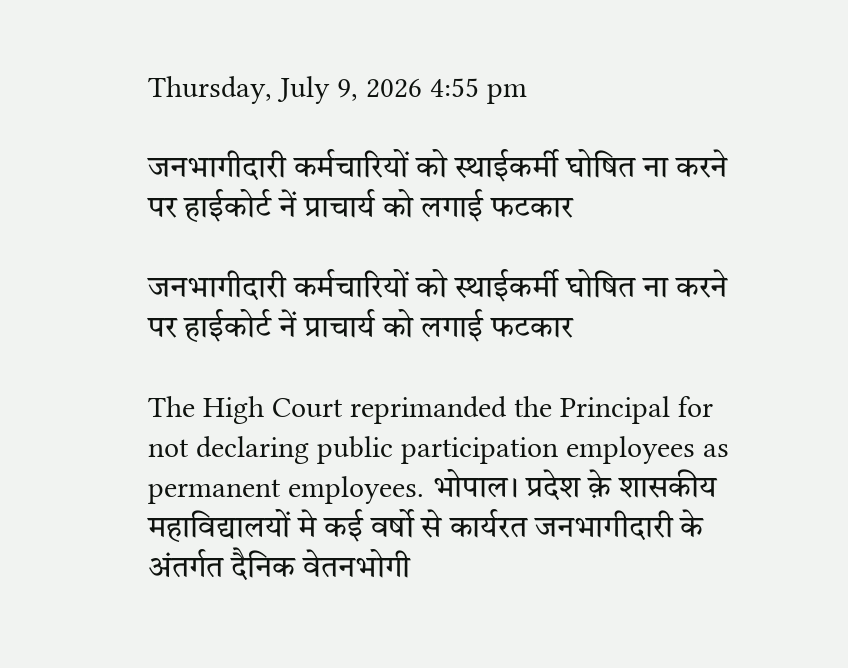Thursday, July 9, 2026 4:55 pm

जनभागीदारी कर्मचारियों को स्थाईकर्मी घोषित ना करने पर हाईकोर्ट नें प्राचार्य को लगाई फटकार

जनभागीदारी कर्मचारियों को स्थाईकर्मी घोषित ना करने पर हाईकोर्ट नें प्राचार्य को लगाई फटकार

The High Court reprimanded the Principal for not declaring public participation employees as permanent employees. भोपाल। प्रदेश क़े शासकीय महाविद्यालयों मे कई वर्षो से कार्यरत जनभागीदारी के अंतर्गत दैनिक वेतनभोगी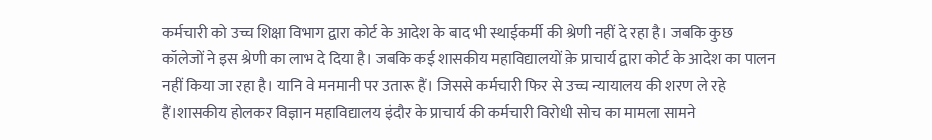कर्मचारी को उच्च शिक्षा विभाग द्वारा कोर्ट के आदेश के बाद भी स्थाईकर्मी की श्रेणी नहीं दे रहा है। जबकि कुछ कॉलेजों ने इस श्रेणी का लाभ दे दिया है। जबकि कई शासकीय महाविद्यालयों क़े प्राचार्य द्वारा कोर्ट के आदेश का पालन नहीं किया जा रहा है। यानि वे मनमानी पर उतारू हैं। जिससे कर्मचारी फिर से उच्च न्यायालय की शरण ले रहे हैं।शासकीय होलकर विज्ञान महाविद्यालय इंदौर के प्राचार्य की कर्मचारी विरोधी सोच का मामला सामने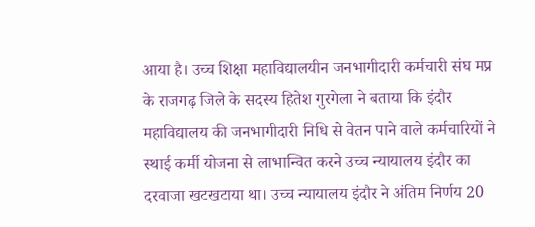आया है। उच्च शिक्षा महाविद्यालयीन जनभागीदारी कर्मचारी संघ मप्र के राजगढ़ जिले के सदस्य हितेश गुरगेला ने बताया कि इंदौर महाविद्यालय की जनभागीदारी निधि से वेतन पाने वाले कर्मचारियों ने स्थाई कर्मी योजना से लाभान्वित करने उच्च न्यायालय इंदौर का दरवाजा खटखटाया था। उच्च न्यायालय इंदौर ने अंतिम निर्णय 20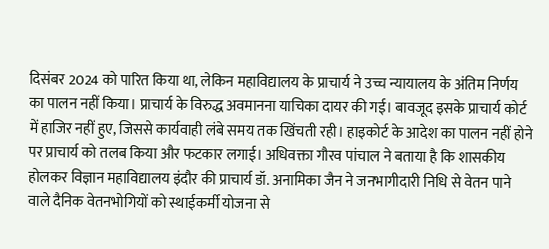दिसंबर 2024 को पारित किया था, लेकिन महाविद्यालय के प्राचार्य ने उच्च न्यायालय के अंतिम निर्णय का पालन नहीं किया। प्राचार्य के विरुद्ध अवमानना याचिका दायर की गई। बावजूद इसके प्राचार्य कोर्ट में हाजिर नहीं हुए, जिससे कार्यवाही लंबे समय तक खिंचती रही। हाइकोर्ट के आदेश का पालन नहीं होने पर प्राचार्य को तलब किया और फटकार लगाई। अधिवक्ता गौरव पांचाल ने बताया है कि शासकीय होलकर विज्ञान महाविद्यालय इंदौर की प्राचार्य डॉ. अनामिका जैन ने जनभागीदारी निधि से वेतन पाने वाले दैनिक वेतनभोगियों को स्थाईकर्मी योजना से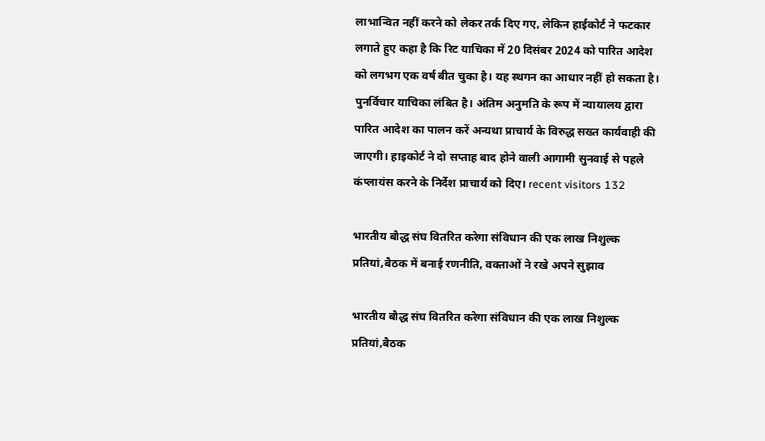लाभान्वित नहीं करने को लेकर तर्क दिए गए, लेकिन हाईकोर्ट ने फटकार लगाते हुए कहा है कि रिट याचिका में 20 दिसंबर 2024 को पारित आदेश को लगभग एक वर्ष बीत चुका है। यह स्थगन का आधार नहीं हो सकता है। पुनर्विचार याचिका लंबित है। अंतिम अनुमति के रूप में न्यायालय द्वारा पारित आदेश का पालन करें अन्यथा प्राचार्य के विरुद्ध सख्त कार्यवाही की जाएगी। हाइकोर्ट ने दो सप्ताह बाद होने वाली आगामी सुनवाई से पहले कंप्लायंस करने के निर्देश प्राचार्य को दिए। recent visitors 132

भारतीय बौद्ध संघ वितरित करेगा संविधान की एक लाख निशुल्क प्रतियां,बैठक में बनाई रणनीति, वक्ताओं ने रखे अपने सुझाव

भारतीय बौद्ध संघ वितरित करेगा संविधान की एक लाख निशुल्क प्रतियां,बैठक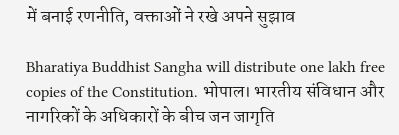में बनाई रणनीति, वक्ताओं ने रखे अपने सुझाव

Bharatiya Buddhist Sangha will distribute one lakh free copies of the Constitution. भोपाल। भारतीय संविधान और नागरिकों के अधिकारों के बीच जन जागृति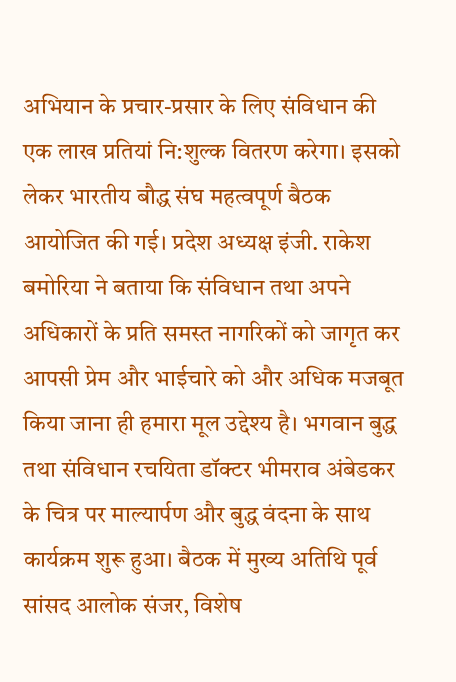अभियान के प्रचार-प्रसार के लिए संविधान की एक लाख प्रतियां नि:शुल्क वितरण करेगा। इसको लेकर भारतीय बौद्ध संघ महत्वपूर्ण बैठक आयोजित की गई। प्रदेश अध्यक्ष इंजी. राकेश बमोरिया ने बताया कि संविधान तथा अपने अधिकारों के प्रति समस्त नागरिकों को जागृत कर आपसी प्रेम और भाईचारे को और अधिक मजबूत किया जाना ही हमारा मूल उद्देश्य है। भगवान बुद्ध तथा संविधान रचयिता डॉक्टर भीमराव अंबेडकर के चित्र पर माल्यार्पण और बुद्ध वंदना के साथ कार्यक्रम शुरू हुआ। बैठक में मुख्य अतिथि पूर्व सांसद आलोक संजर, विशेष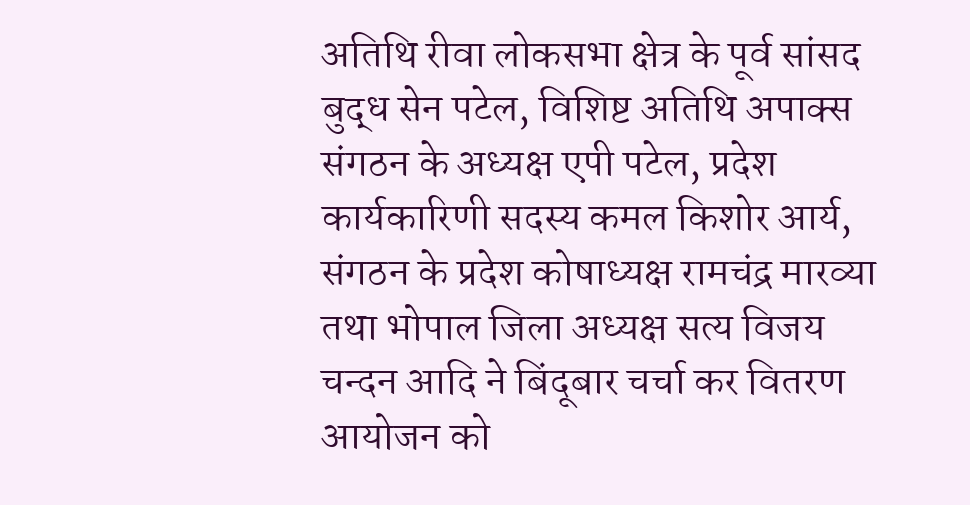अतिथि रीवा लोकसभा क्षेत्र के पूर्व सांसद बुद्ध सेन पटेल, विशिष्ट अतिथि अपाक्स संगठन के अध्यक्ष एपी पटेल, प्रदेश कार्यकारिणी सदस्य कमल किशोर आर्य, संगठन के प्रदेश कोषाध्यक्ष रामचंद्र मारव्या तथा भोपाल जिला अध्यक्ष सत्य विजय चन्दन आदि ने बिंदूबार चर्चा कर वितरण आयोजन को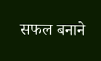सफल बनाने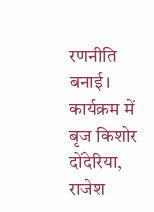रणनीति बनाई। कार्यक्रम में बृज किशोर दोंदेरिया, राजेश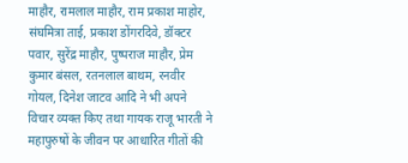माहौर, रामलाल माहौर, राम प्रकाश माहोर, संघमित्रा ताई, प्रकाश डोंगरदिवे, डॉक्टर पवार, सुरेंद्र माहौर, पुष्पराज माहौर, प्रेम कुमार बंसल, रतनलाल बाथम, रनवीर गोयल, दिनेश जाटव आदि ने भी अपने विचार व्यक्त किए तथा गायक राजू भारती ने महापुरुषों के जीवन पर आधारित गीतों की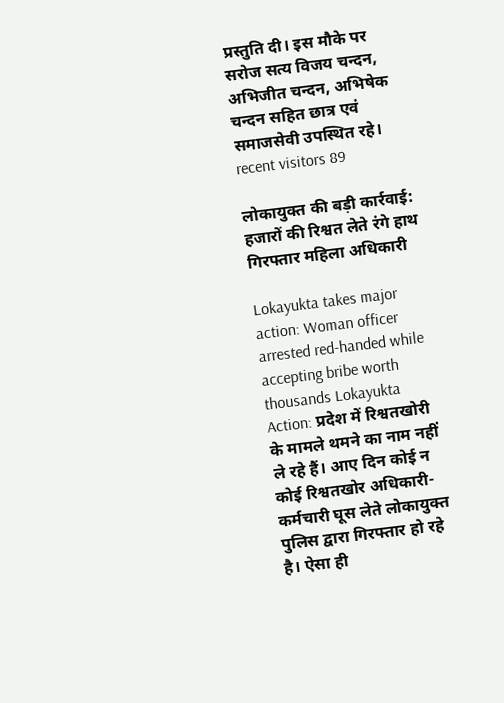प्रस्तुति दी। इस मौके पर सरोज सत्य विजय चन्दन, अभिजीत चन्दन, अभिषेक चन्दन सहित छात्र एवं समाजसेवी उपस्थित रहे। recent visitors 89

लोकायुक्त की बड़ी कार्रवाई: हजारों की रिश्वत लेते रंगे हाथ गिरफ्तार महिला अधिकारी

Lokayukta takes major action: Woman officer arrested red-handed while accepting bribe worth thousands Lokayukta Action: प्रदेश में रिश्वतखोरी के मामले थमने का नाम नहीं ले रहे हैं। आए दिन कोई न कोई रिश्वतखोर अधिकारी-कर्मचारी घूस लेते लोकायुक्त पुलिस द्वारा गिरफ्तार हो रहे है। ऐसा ही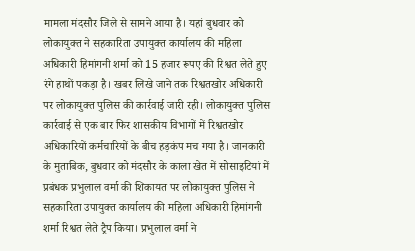मामला मंदसौर जिले से सामने आया है। यहां बुधवार को लोकायुक्त ने सहकारिता उपायुक्त कार्यालय की महिला अधिकारी हिमांगनी शर्मा को 15 हजार रूपए की रिश्वत लेते हुए रंगे हाथों पकड़ा है। खबर लिखे जाने तक रिश्वतखोर अधिकारी पर लोकायुक्त पुलिस की कार्रवाई जारी रही। लोकायुक्त पुलिस कार्रवाई से एक बार फिर शासकीय विभागों में रिश्वतखोर अधिकारियों कर्मचारियों के बीच हड़कंप मच गया है। जानकारी के मुताबिक, बुधवार को मंदसौर के काला खेत में सोसाइटियां में प्रबंधक प्रभुलाल वर्मा की शिकायत पर लोकायुक्त पुलिस ने सहकारिता उपायुक्त कार्यालय की महिला अधिकारी हिमांगनी शर्मा रिश्वत लेते ट्रैप किया। प्रभुलाल वर्मा ने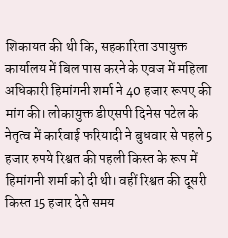शिकायत की थी कि, सहकारिता उपायुक्त कार्यालय में बिल पास करने के एवज में महिला अधिकारी हिमांगनी शर्मा ने 40 हजार रूपए की मांग की। लोकायुक्त डीएसपी दिनेस पटेल के नेतृत्व में कार्रवाई फरियादी ने बुधवार से पहले 5 हजार रुपये रिश्वत की पहली किस्त के रूप में हिमांगनी शर्मा को दी थी। वहीं रिश्वत की दूसरी किस्त 15 हजार देते समय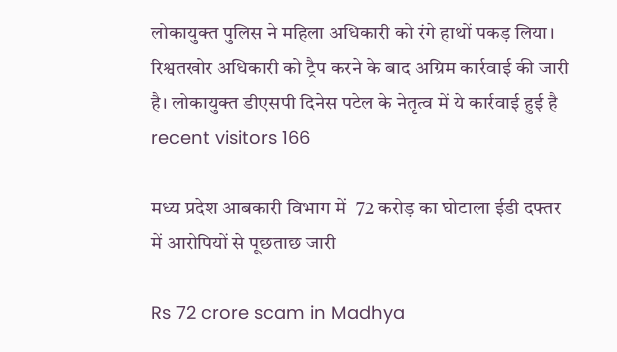लोकायुक्त पुलिस ने महिला अधिकारी को रंगे हाथों पकड़ लिया। रिश्वतखोर अधिकारी को ट्रैप करने के बाद अग्रिम कार्रवाई की जारी है। लोकायुक्त डीएसपी दिनेस पटेल के नेतृत्व में ये कार्रवाई हुई है recent visitors 166

मध्य प्रदेश आबकारी विभाग में  72 करोड़ का घोटाला ईडी दफ्तर में आरोपियों से पूछताछ जारी

Rs 72 crore scam in Madhya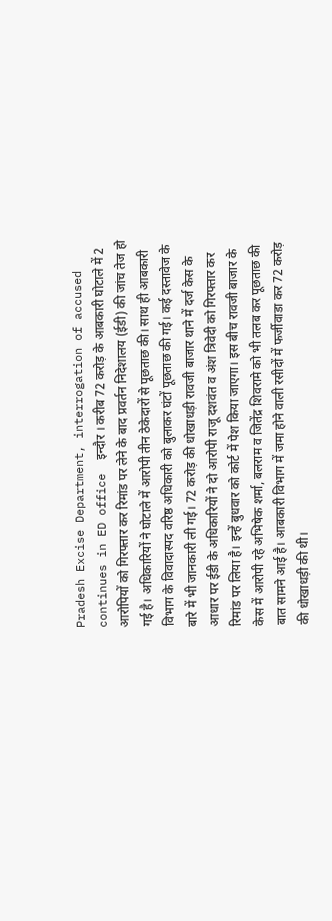Pradesh Excise Department, interrogation of accused continues in ED office  इन्दौर । करीब 72 करोड़ के आबकारी घोटाले में 2 आरोपियों को गिरफ्तार कर रिमांड पर लेने के बाद प्रवर्तन निदेशालय (ईडी) की जांच तेज हो गई है। अधिकारियों ने घोटाले में आरोपी तीन ठेकेदारों से पूछताछ की। साथ ही आबकारी विभाग के विवादास्पद वरिष्ठ अधिकारी को बुलाकर घंटों पूछताछ की गई। कई दस्तावेज के बारे में भी जानकारी ली गई। 72 करोड़ की धोखाधड़ी रावजी बाजार थाने में दर्ज केस के आधार पर ईडी के अधिकारियों ने दो आरोपी राजू दशवंत व अंश त्रिवेदी को गिरफ्तार कर रिमांड पर लिया है। इन्हें बुधवार को कोर्ट में पेश किया जाएगा। इस बीच रावजी बाजार के केस में आरोपी रहे अभिषेक शर्मा, बलराम व जितेंद्र शिवरामे को भी तलब कर पूछताछ की बात सामने आई है। आबकारी विभाग में जमा होने वाली रसीदों में फर्जीवाडा कर 72 करोड़ की धोखाधड़ी की थी।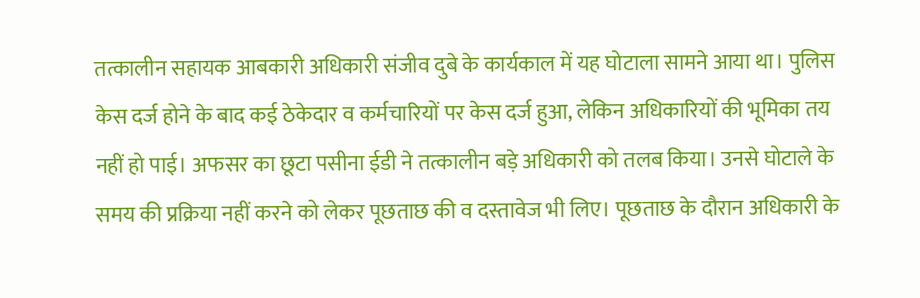तत्कालीन सहायक आबकारी अधिकारी संजीव दुबे के कार्यकाल में यह घोटाला सामने आया था। पुलिस केस दर्ज होने के बाद कई ठेकेदार व कर्मचारियों पर केस दर्ज हुआ, लेकिन अधिकारियों की भूमिका तय नहीं हो पाई। अफसर का छूटा पसीना ईडी ने तत्कालीन बड़े अधिकारी को तलब किया। उनसे घोटाले के समय की प्रक्रिया नहीं करने को लेकर पूछताछ की व दस्तावेज भी लिए। पूछताछ के दौरान अधिकारी के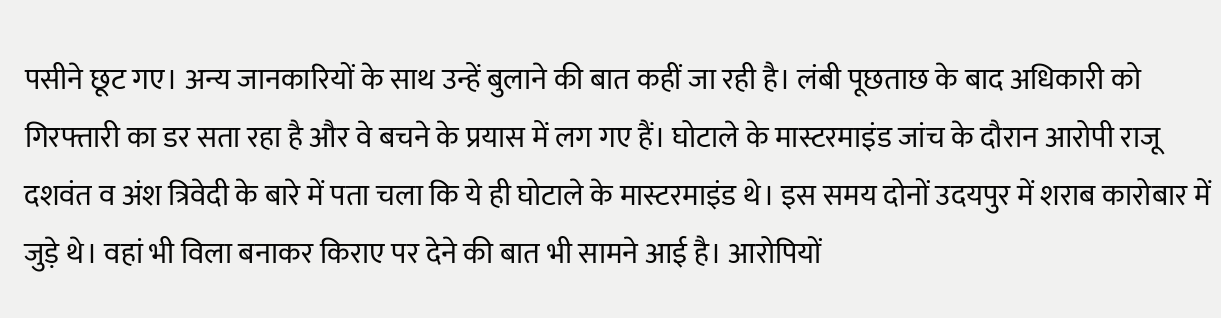पसीने छूट गए। अन्य जानकारियों के साथ उन्हें बुलाने की बात कहीं जा रही है। लंबी पूछताछ के बाद अधिकारी को गिरफ्तारी का डर सता रहा है और वे बचने के प्रयास में लग गए हैं। घोटाले के मास्टरमाइंड जांच के दौरान आरोपी राजू दशवंत व अंश त्रिवेदी के बारे में पता चला कि ये ही घोटाले के मास्टरमाइंड थे। इस समय दोनों उदयपुर में शराब कारोबार में जुड़े थे। वहां भी विला बनाकर किराए पर देने की बात भी सामने आई है। आरोपियों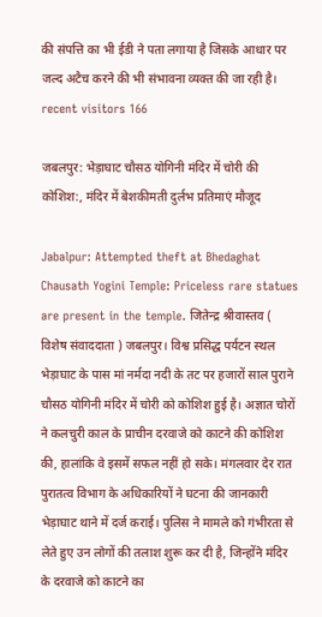की संपत्ति का भी ईडी ने पता लगाया है जिसके आधार पर जल्द अटैच करने की भी संभावना व्यक्त की जा रही है। recent visitors 166

जबलपुर: भेड़ाघाट चौसठ योगिनी मंदिर में चोरी की कोशिश:, मंदिर में बेशकीमती दुर्लभ प्रतिमाएं मौजूद

Jabalpur: Attempted theft at Bhedaghat Chausath Yogini Temple: Priceless rare statues are present in the temple. जितेन्द्र श्रीवास्तव ( विशेष संवाददाता ) जबलपुर। विश्व प्रसिद्ध पर्यटन स्थल भेड़ाघाट के पास मां नर्मदा नदी के तट पर हजारों साल पुराने चौसठ योगिनी मंदिर में चोरी को कोशिश हुई है। अज्ञात चोरों ने कलचुरी काल के प्राचीन दरवाजे को काटने की कोशिश की, हालांकि वे इसमें सफल नहीं हो सके। मंगलवार देर रात पुरातत्व विभाग के अधिकारियों ने घटना की जानकारी भेड़ाघाट थाने में दर्ज कराई। पुलिस ने मामले को गंभीरता से लेते हुए उन लोगों की तलाश शुरू कर दी है, जिन्होंने मंदिर के दरवाजे को काटने का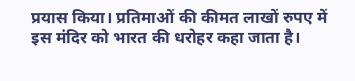प्रयास किया। प्रतिमाओं की कीमत लाखों रुपए में इस मंदिर को भारत की धरोहर कहा जाता है।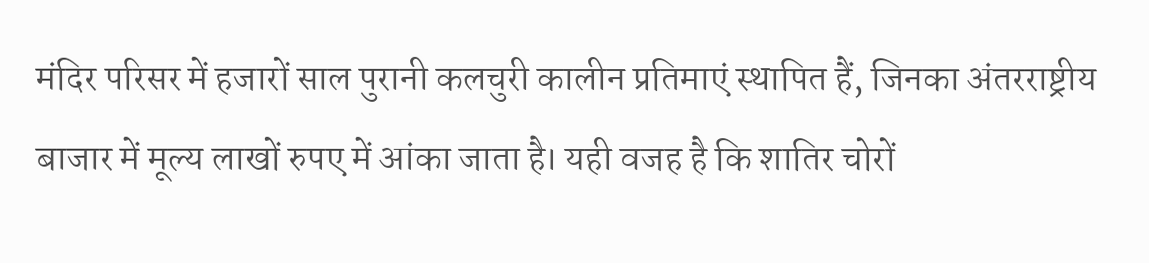मंदिर परिसर में हजारों साल पुरानी कलचुरी कालीन प्रतिमाएं स्थापित हैं, जिनका अंतरराष्ट्रीय बाजार में मूल्य लाखों रुपए में आंका जाता है। यही वजह है कि शातिर चोरों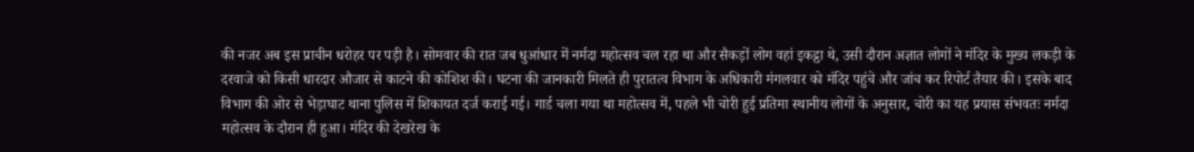की नजर अब इस प्राचीन धरोहर पर पड़ी है। सोमवार की रात जब धुआंधार में नर्मदा महोत्सव चल रहा था और सैकड़ों लोग वहां इकट्ठा थे, उसी दौरान अज्ञात लोगों ने मंदिर के मुख्य लकड़ी के दरवाजे को किसी धारदार औजार से काटने की कोशिश की। घटना की जानकारी मिलते ही पुरातत्व विभाग के अधिकारी मंगलवार को मंदिर पहुंचे और जांच कर रिपोर्ट तैयार की। इसके बाद विभाग की ओर से भेड़ाघाट थाना पुलिस में शिकायत दर्ज कराई गई। गार्ड चला गया था महोत्सव में, पहले भी चोरी हुई प्रतिमा स्थानीय लोगों के अनुसार, चोरी का यह प्रयास संभवतः नर्मदा महोत्सव के दौरान ही हुआ। मंदिर की देखरेख के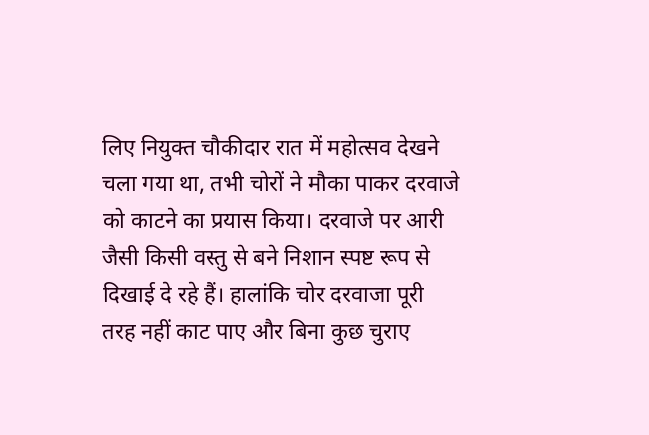लिए नियुक्त चौकीदार रात में महोत्सव देखने चला गया था, तभी चोरों ने मौका पाकर दरवाजे को काटने का प्रयास किया। दरवाजे पर आरी जैसी किसी वस्तु से बने निशान स्पष्ट रूप से दिखाई दे रहे हैं। हालांकि चोर दरवाजा पूरी तरह नहीं काट पाए और बिना कुछ चुराए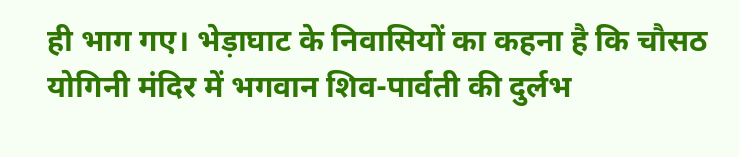ही भाग गए। भेड़ाघाट के निवासियों का कहना है कि चौसठ योगिनी मंदिर में भगवान शिव-पार्वती की दुर्लभ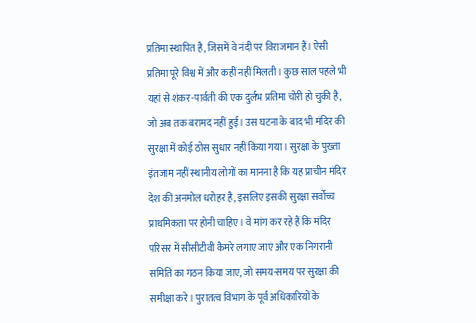प्रतिमा स्थापित है, जिसमें वे नंदी पर विराजमान हैं। ऐसी प्रतिमा पूरे विश्व में और कहीं नहीं मिलती। कुछ साल पहले भी यहां से शंकर-पार्वती की एक दुर्लभ प्रतिमा चोरी हो चुकी है, जो अब तक बरामद नहीं हुई। उस घटना के बाद भी मंदिर की सुरक्षा में कोई ठोस सुधार नहीं किया गया। सुरक्षा के पुख्ता इंतजाम नहीं स्थानीय लोगों का मानना है कि यह प्राचीन मंदिर देश की अनमोल धरोहर है, इसलिए इसकी सुरक्षा सर्वोच्च प्राथमिकता पर होनी चाहिए। वे मांग कर रहे हैं कि मंदिर परिसर में सीसीटीवी कैमरे लगाए जाएं और एक निगरानी समिति का गठन किया जाए, जो समय-समय पर सुरक्षा की समीक्षा करे। पुरातत्व विभाग के पूर्व अधिकारियों के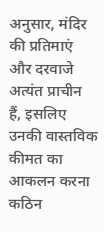अनुसार, मंदिर की प्रतिमाएं और दरवाजे अत्यंत प्राचीन हैं, इसलिए उनकी वास्तविक कीमत का आकलन करना कठिन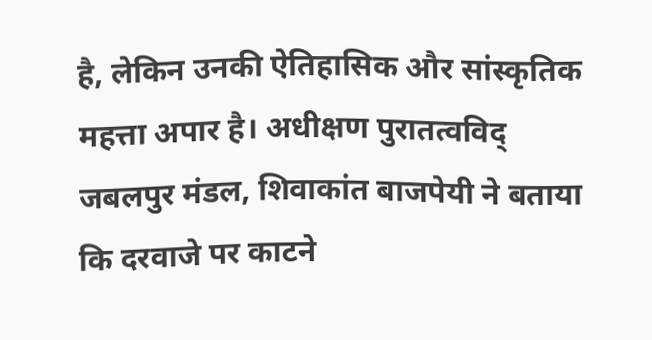है, लेकिन उनकी ऐतिहासिक और सांस्कृतिक महत्ता अपार है। अधीक्षण पुरातत्वविद् जबलपुर मंडल, शिवाकांत बाजपेयी ने बताया कि दरवाजे पर काटने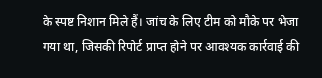के स्पष्ट निशान मिले हैं। जांच के लिए टीम को मौके पर भेजा गया था, जिसकी रिपोर्ट प्राप्त होने पर आवश्यक कार्रवाई की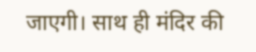जाएगी। साथ ही मंदिर की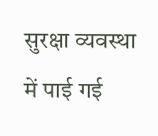सुरक्षा व्यवस्था में पाई गई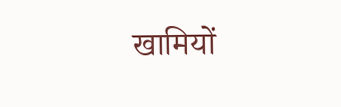खामियों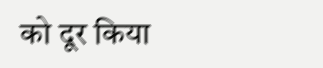को दूर किया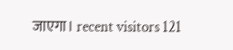जाएगा। recent visitors 121